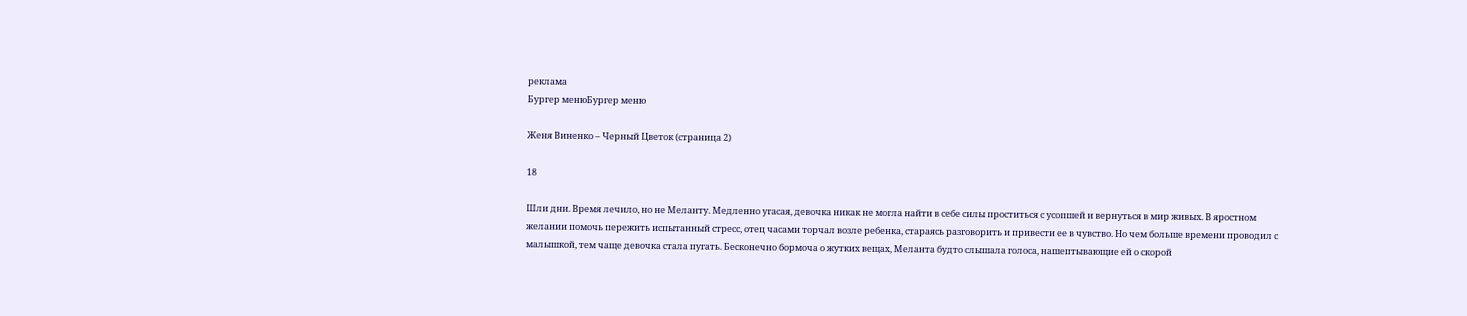реклама
Бургер менюБургер меню

Женя Виненко – Черный Цветок (страница 2)

18

Шли дни. Время лечило, но не Меланту. Медленно угасая, девочка никак не могла найти в себе силы проститься с усопшей и вернуться в мир живых. В яростном желании помочь пережить испытанный стресс, отец часами торчал возле ребенка, стараясь разговорить и привести ее в чувство. Но чем больше времени проводил с малышкой, тем чаще девочка стала пугать. Бесконечно бормоча о жутких вещах, Меланта будто слышала голоса, нашептывающие ей о скорой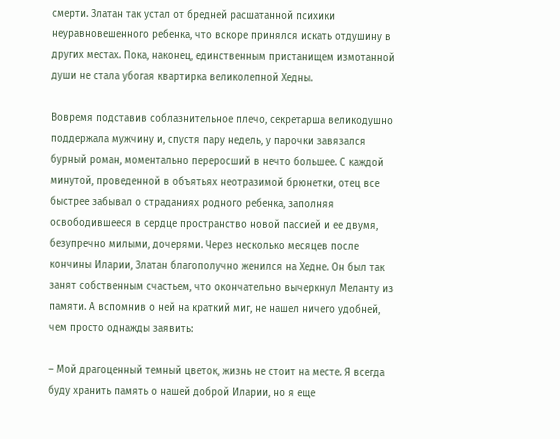смерти. Златан так устал от бредней расшатанной психики неуравновешенного ребенка, что вскоре принялся искать отдушину в других местах. Пока, наконец, единственным пристанищем измотанной души не стала убогая квартирка великолепной Хедны.

Вовремя подставив соблазнительное плечо, секретарша великодушно поддержала мужчину и, спустя пару недель, у парочки завязался бурный роман, моментально переросший в нечто большее. С каждой минутой, проведенной в объятьях неотразимой брюнетки, отец все быстрее забывал о страданиях родного ребенка, заполняя освободившееся в сердце пространство новой пассией и ее двумя, безупречно милыми, дочерями. Через несколько месяцев после кончины Иларии, Златан благополучно женился на Хедне. Он был так занят собственным счастьем, что окончательно вычеркнул Меланту из памяти. А вспомнив о ней на краткий миг, не нашел ничего удобней, чем просто однажды заявить:

– Мой драгоценный темный цветок, жизнь не стоит на месте. Я всегда буду хранить память о нашей доброй Иларии, но я еще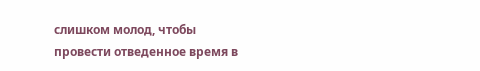слишком молод, чтобы провести отведенное время в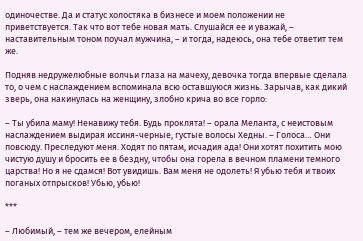одиночестве. Да и статус холостяка в бизнесе и моем положении не приветствуется. Так что вот тебе новая мать. Слушайся ее и уважай, – наставительным тоном поучал мужчина, – и тогда, надеюсь, она тебе ответит тем же.

Подняв недружелюбные волчьи глаза на мачеху, девочка тогда впервые сделала то, о чем с наслаждением вспоминала всю оставшуюся жизнь. Зарычав, как дикий зверь, она накинулась на женщину, злобно крича во все горло:

– Ты убила маму! Ненавижу тебя. Будь проклята! – орала Меланта, с неистовым наслаждением выдирая иссиня-черные, густые волосы Хедны. – Голоса… Они повсюду. Преследуют меня. Ходят по пятам, исчадия ада! Они хотят похитить мою чистую душу и бросить ее в бездну, чтобы она горела в вечном пламени темного царства! Но я не сдамся! Вот увидишь. Вам меня не одолеть! Я убью тебя и твоих поганых отпрысков! Убью, убью!

***

– Любимый, – тем же вечером, елейным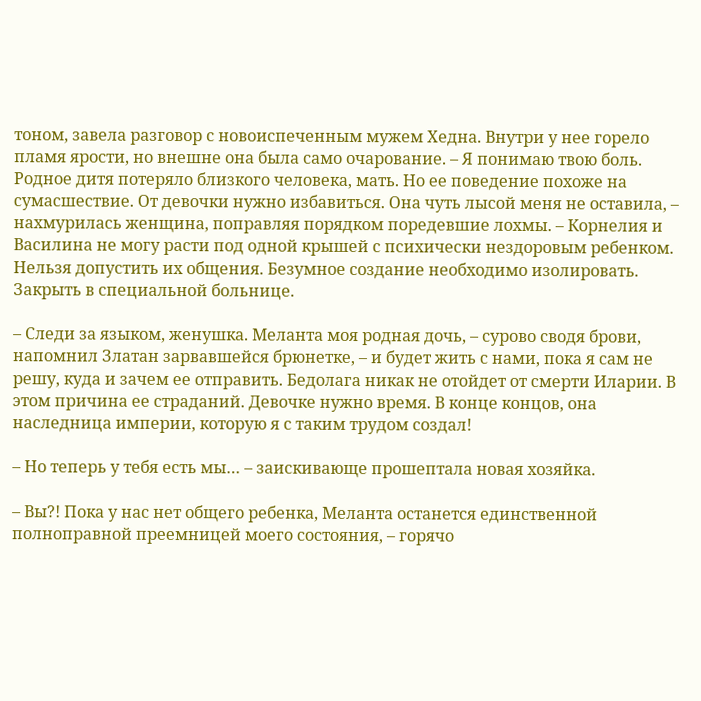тоном, завела разговор с новоиспеченным мужем Хедна. Внутри у нее горело пламя ярости, но внешне она была само очарование. – Я понимаю твою боль. Родное дитя потеряло близкого человека, мать. Но ее поведение похоже на сумасшествие. От девочки нужно избавиться. Она чуть лысой меня не оставила, – нахмурилась женщина, поправляя порядком поредевшие лохмы. – Корнелия и Василина не могу расти под одной крышей с психически нездоровым ребенком. Нельзя допустить их общения. Безумное создание необходимо изолировать. Закрыть в специальной больнице.

– Следи за языком, женушка. Меланта моя родная дочь, – сурово сводя брови, напомнил Златан зарвавшейся брюнетке, – и будет жить с нами, пока я сам не решу, куда и зачем ее отправить. Бедолага никак не отойдет от смерти Иларии. В этом причина ее страданий. Девочке нужно время. В конце концов, она наследница империи, которую я с таким трудом создал!

– Но теперь у тебя есть мы… – заискивающе прошептала новая хозяйка.

– Вы?! Пока у нас нет общего ребенка, Меланта останется единственной полноправной преемницей моего состояния, – горячо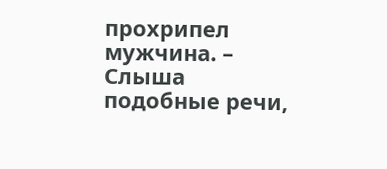прохрипел мужчина. – Слыша подобные речи,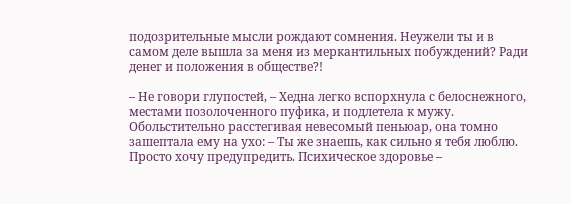подозрительные мысли рождают сомнения. Неужели ты и в самом деле вышла за меня из меркантильных побуждений? Ради денег и положения в обществе?!

– Не говори глупостей, – Хедна легко вспорхнула с белоснежного, местами позолоченного пуфика, и подлетела к мужу. Обольстительно расстегивая невесомый пеньюар, она томно зашептала ему на ухо: – Ты же знаешь, как сильно я тебя люблю. Просто хочу предупредить. Психическое здоровье –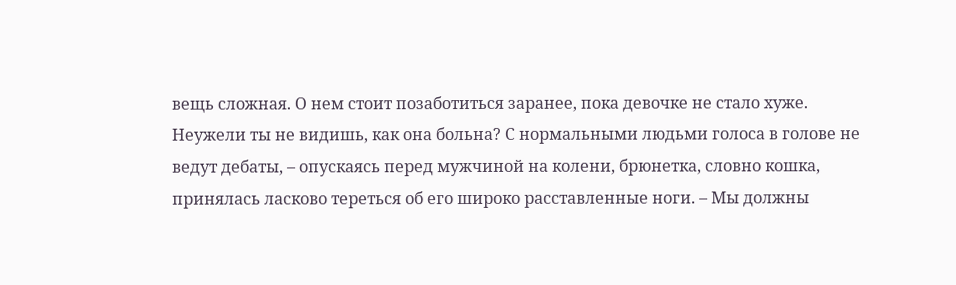вещь сложная. О нем стоит позаботиться заранее, пока девочке не стало хуже. Неужели ты не видишь, как она больна? С нормальными людьми голоса в голове не ведут дебаты, – опускаясь перед мужчиной на колени, брюнетка, словно кошка, принялась ласково тереться об его широко расставленные ноги. – Мы должны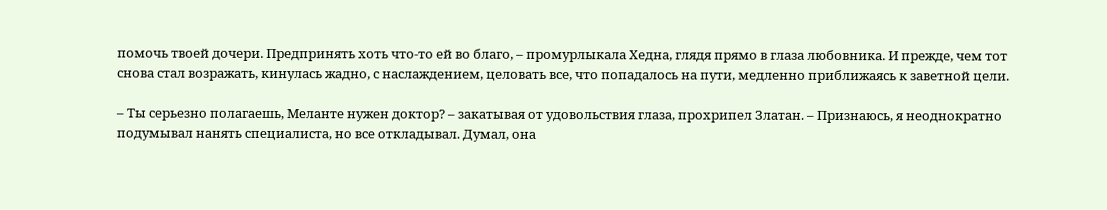помочь твоей дочери. Предпринять хоть что-то ей во благо, – промурлыкала Хедна, глядя прямо в глаза любовника. И прежде, чем тот снова стал возражать, кинулась жадно, с наслаждением, целовать все, что попадалось на пути, медленно приближаясь к заветной цели.

– Ты серьезно полагаешь, Меланте нужен доктор? – закатывая от удовольствия глаза, прохрипел Златан. – Признаюсь, я неоднократно подумывал нанять специалиста, но все откладывал. Думал, она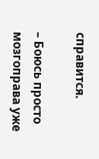справится.

– Боюсь просто мозгоправа уже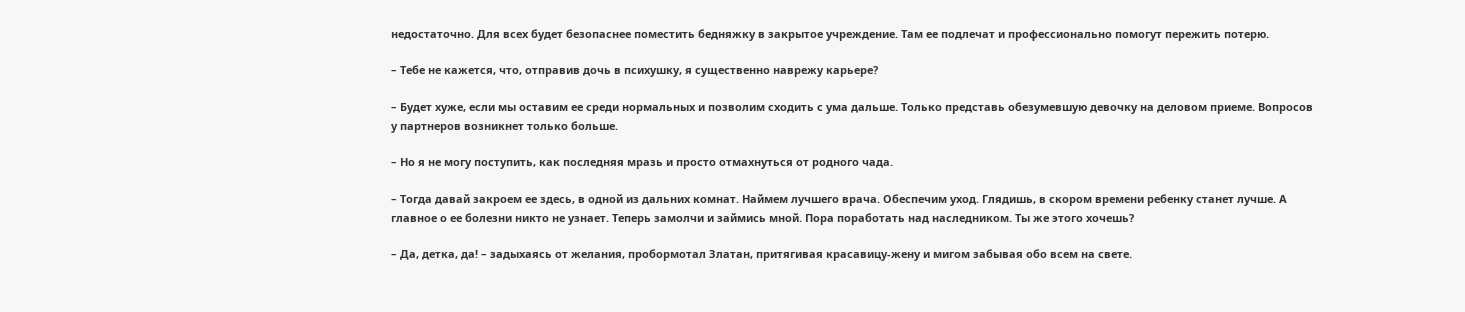недостаточно. Для всех будет безопаснее поместить бедняжку в закрытое учреждение. Там ее подлечат и профессионально помогут пережить потерю.

– Тебе не кажется, что, отправив дочь в психушку, я существенно наврежу карьере?

– Будет хуже, если мы оставим ее среди нормальных и позволим сходить с ума дальше. Только представь обезумевшую девочку на деловом приеме. Вопросов у партнеров возникнет только больше.

– Но я не могу поступить, как последняя мразь и просто отмахнуться от родного чада.

– Тогда давай закроем ее здесь, в одной из дальних комнат. Наймем лучшего врача. Обеспечим уход. Глядишь, в скором времени ребенку станет лучше. А главное о ее болезни никто не узнает. Теперь замолчи и займись мной. Пора поработать над наследником. Ты же этого хочешь?

– Да, детка, да! – задыхаясь от желания, пробормотал Златан, притягивая красавицу-жену и мигом забывая обо всем на свете.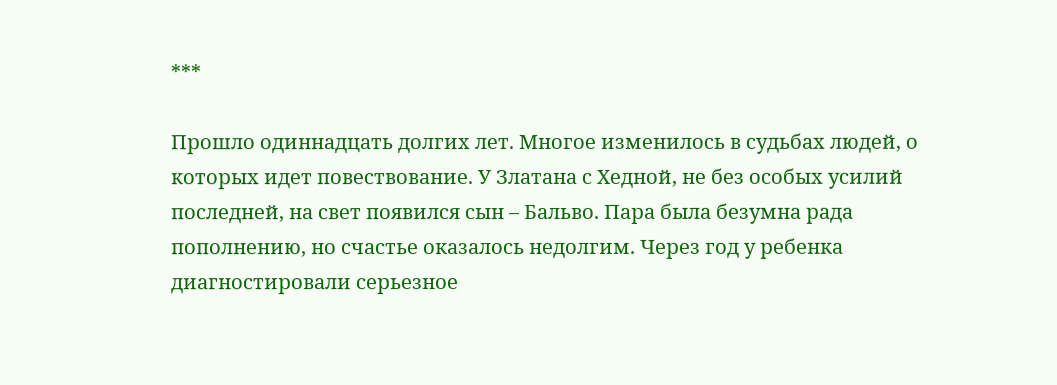***

Прошло одиннадцать долгих лет. Многое изменилось в судьбах людей, о которых идет повествование. У Златана с Хедной, не без особых усилий последней, на свет появился сын – Бальво. Пара была безумна рада пополнению, но счастье оказалось недолгим. Через год у ребенка диагностировали серьезное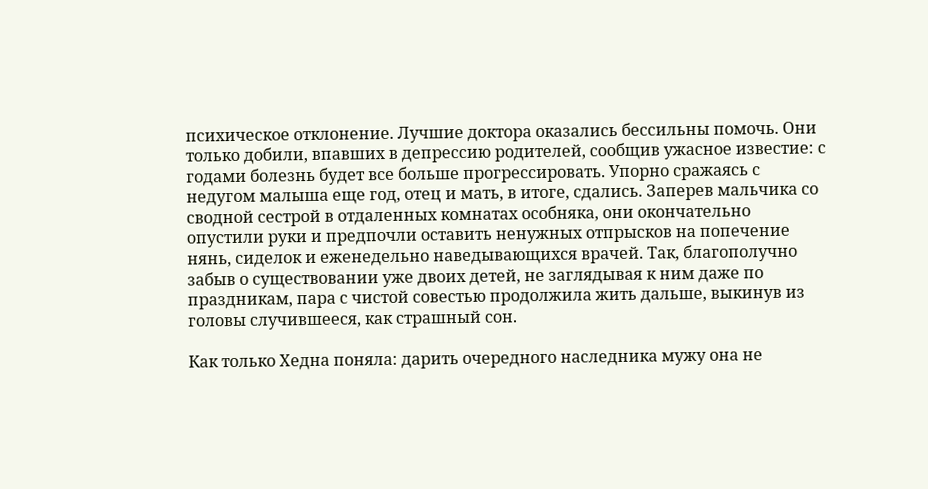психическое отклонение. Лучшие доктора оказались бессильны помочь. Они только добили, впавших в депрессию родителей, сообщив ужасное известие: с годами болезнь будет все больше прогрессировать. Упорно сражаясь с недугом малыша еще год, отец и мать, в итоге, сдались. Заперев мальчика со сводной сестрой в отдаленных комнатах особняка, они окончательно опустили руки и предпочли оставить ненужных отпрысков на попечение нянь, сиделок и еженедельно наведывающихся врачей. Так, благополучно забыв о существовании уже двоих детей, не заглядывая к ним даже по праздникам, пара с чистой совестью продолжила жить дальше, выкинув из головы случившееся, как страшный сон.

Как только Хедна поняла: дарить очередного наследника мужу она не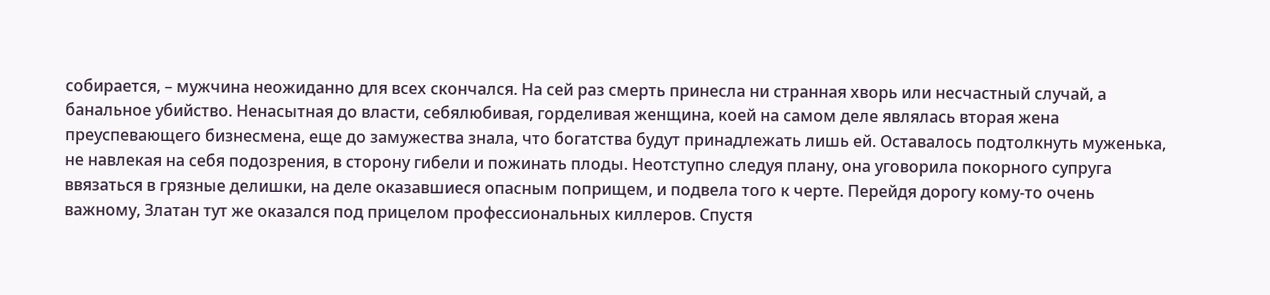собирается, – мужчина неожиданно для всех скончался. На сей раз смерть принесла ни странная хворь или несчастный случай, а банальное убийство. Ненасытная до власти, себялюбивая, горделивая женщина, коей на самом деле являлась вторая жена преуспевающего бизнесмена, еще до замужества знала, что богатства будут принадлежать лишь ей. Оставалось подтолкнуть муженька, не навлекая на себя подозрения, в сторону гибели и пожинать плоды. Неотступно следуя плану, она уговорила покорного супруга ввязаться в грязные делишки, на деле оказавшиеся опасным поприщем, и подвела того к черте. Перейдя дорогу кому-то очень важному, Златан тут же оказался под прицелом профессиональных киллеров. Спустя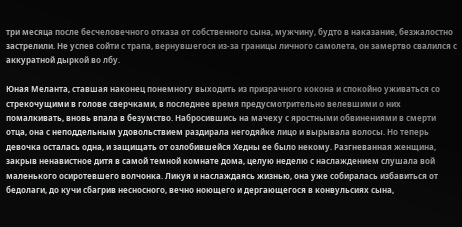три месяца после бесчеловечного отказа от собственного сына, мужчину, будто в наказание, безжалостно застрелили. Не успев сойти с трапа, вернувшегося из-за границы личного самолета, он замертво свалился с аккуратной дыркой во лбу.

Юная Меланта, ставшая наконец понемногу выходить из призрачного кокона и спокойно уживаться со стрекочущими в голове сверчками, в последнее время предусмотрительно велевшими о них помалкивать, вновь впала в безумство. Набросившись на мачеху с яростными обвинениями в смерти отца, она с неподдельным удовольствием раздирала негодяйке лицо и вырывала волосы. Но теперь девочка осталась одна, и защищать от озлобившейся Хедны ее было некому. Разгневанная женщина, закрыв ненавистное дитя в самой темной комнате дома, целую неделю с наслаждением слушала вой маленького осиротевшего волчонка. Ликуя и наслаждаясь жизнью, она уже собиралась избавиться от бедолаги, до кучи сбагрив несносного, вечно ноющего и дергающегося в конвульсиях сына,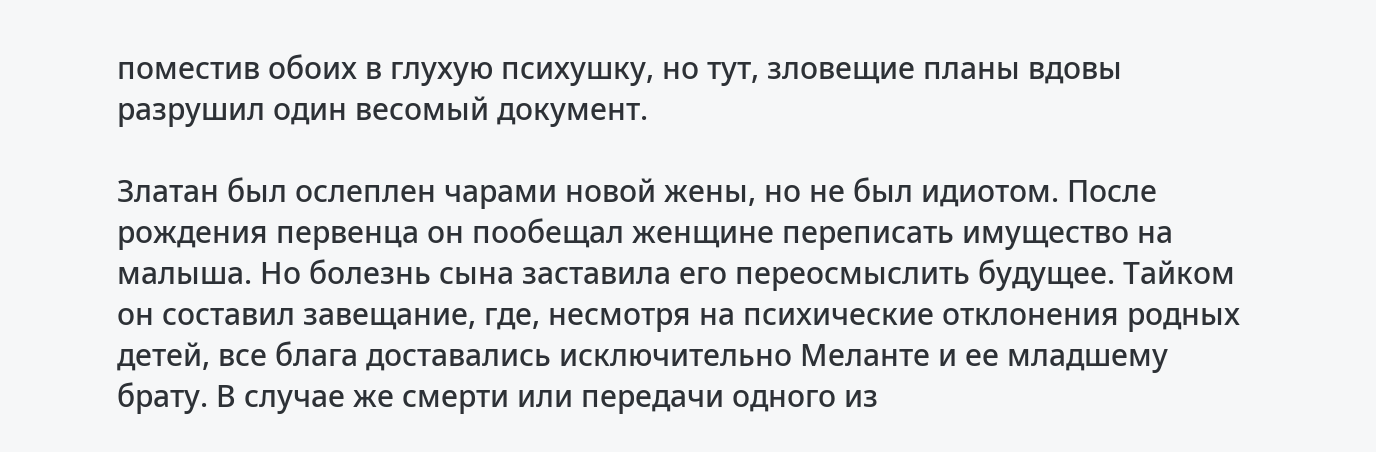поместив обоих в глухую психушку, но тут, зловещие планы вдовы разрушил один весомый документ.

Златан был ослеплен чарами новой жены, но не был идиотом. После рождения первенца он пообещал женщине переписать имущество на малыша. Но болезнь сына заставила его переосмыслить будущее. Тайком он составил завещание, где, несмотря на психические отклонения родных детей, все блага доставались исключительно Меланте и ее младшему брату. В случае же смерти или передачи одного из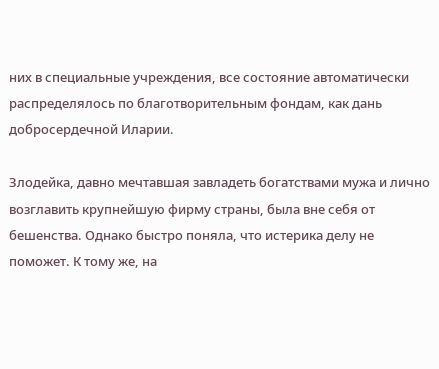них в специальные учреждения, все состояние автоматически распределялось по благотворительным фондам, как дань добросердечной Иларии.

Злодейка, давно мечтавшая завладеть богатствами мужа и лично возглавить крупнейшую фирму страны, была вне себя от бешенства. Однако быстро поняла, что истерика делу не поможет. К тому же, на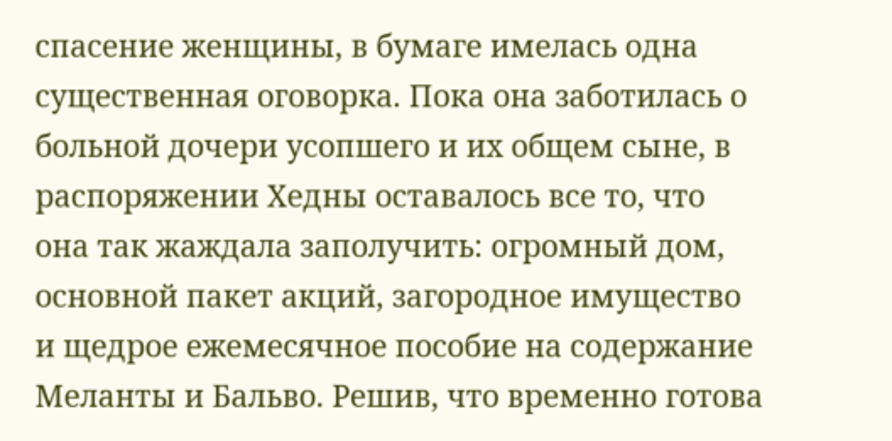спасение женщины, в бумаге имелась одна существенная оговорка. Пока она заботилась о больной дочери усопшего и их общем сыне, в распоряжении Хедны оставалось все то, что она так жаждала заполучить: огромный дом, основной пакет акций, загородное имущество и щедрое ежемесячное пособие на содержание Меланты и Бальво. Решив, что временно готова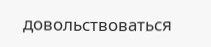довольствоваться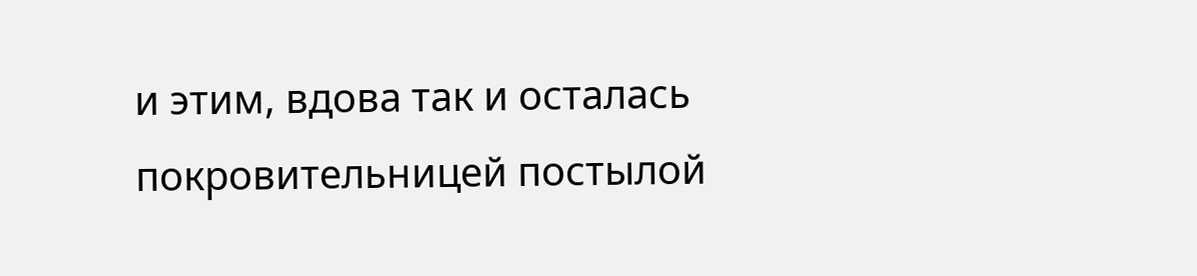и этим, вдова так и осталась покровительницей постылой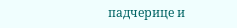падчерице и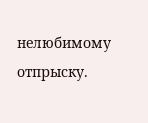нелюбимому отпрыску.